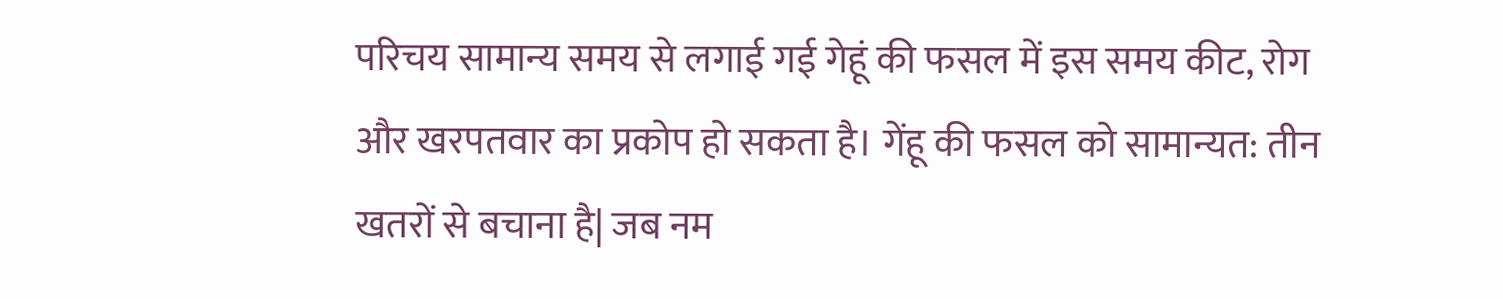परिचय सामान्य समय से लगाई गई गेहूं की फसल में इस समय कीट, रोग और खरपतवार का प्रकोप हो सकता है। गेंहू की फसल को सामान्यत: तीन खतरों से बचाना है| जब नम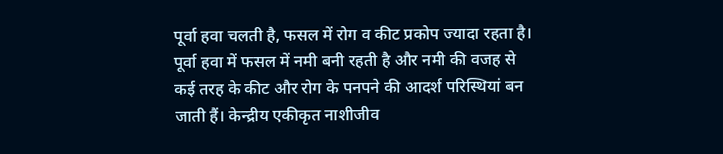पूर्वा हवा चलती है, फसल में रोग व कीट प्रकोप ज्यादा रहता है। पूर्वा हवा में फसल में नमी बनी रहती है और नमी की वजह से कई तरह के कीट और रोग के पनपने की आदर्श परिस्थियां बन जाती हैं। केन्द्रीय एकीकृत नाशीजीव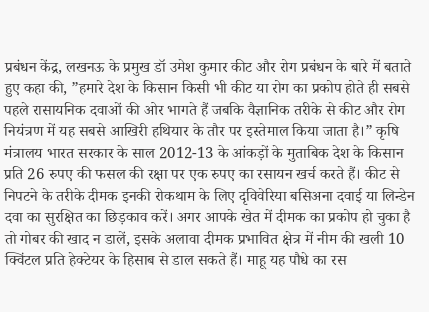प्रबंधन केंद्र, लखनऊ के प्रमुख डॉ उमेश कुमार कीट और रोग प्रबंधन के बारे में बताते हुए कहा की, ”हमारे देश के किसान किसी भी कीट या रोग का प्रकोप होते ही सबसे पहले रासायनिक दवाओं की ओर भागते हैं जबकि वैज्ञानिक तरीके से कीट और रोग नियंत्रण में यह सबसे आखिरी हथियार के तौर पर इस्तेमाल किया जाता है।” कृषि मंत्रालय भारत सरकार के साल 2012-13 के आंकड़ों के मुताबिक देश के किसान प्रति 26 रुपए की फसल की रक्षा पर एक रुपए का रसायन खर्च करते हैं। कीट से निपटने के तरीके दीमक इनकी रोकथाम के लिए दृविवेरिया बसिअना दवाई या लिन्डेन दवा का सुरक्षित का छिड़काव करें। अगर आपके खेत में दीमक का प्रकोप हो चुका है तो गोबर की खाद न डालें, इसके अलावा दीमक प्रभावित क्षेत्र में नीम की खली 10 क्विंटल प्रति हेक्टेयर के हिसाब से डाल सकते हैं। माहू यह पौधे का रस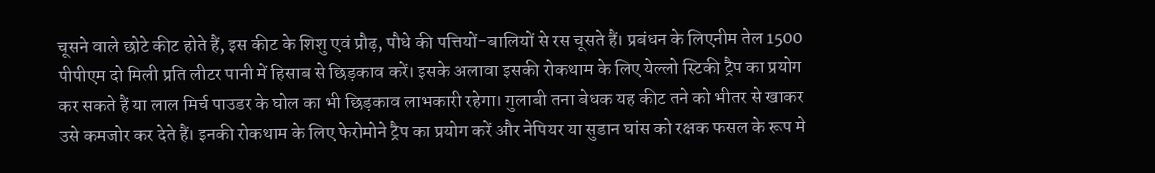चूसने वाले छोटे कीट होते हैं, इस कीट के शिशु एवं प्रौढ़, पौधे की पत्तियों-बालियों से रस चूसते हैं। प्रबंधन के लिएनीम तेल 1500 पीपीएम दो मिली प्रति लीटर पानी में हिसाब से छिड़काव करें। इसके अलावा इसकी रोकथाम के लिए येल्लो स्टिकी ट्रैप का प्रयोग कर सकते हैं या लाल मिर्च पाउडर के घोल का भी छिड़काव लाभकारी रहेगा। गुलाबी तना बेधक यह कीट तने को भीतर से खाकर उसे कमजोर कर देते हैं। इनकी रोकथाम के लिए फेरोमोने ट्रैप का प्रयोग करें और नेपियर या सुडान घांस को रक्षक फसल के रूप मे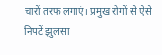चारों तरफ लगाएं। प्रमुख रोगों से ऐसे निपटें झुलसा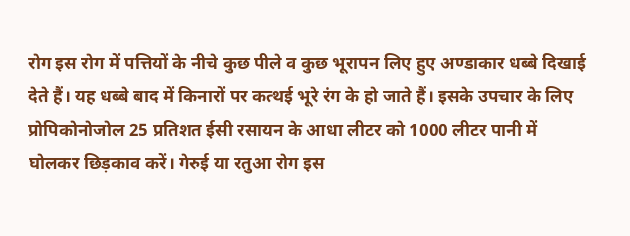रोग इस रोग में पत्तियों के नीचे कुछ पीले व कुछ भूरापन लिए हुए अण्डाकार धब्बे दिखाई देते हैं। यह धब्बे बाद में किनारों पर कत्थई भूरे रंग के हो जाते हैं। इसके उपचार के लिए प्रोपिकोनोजोल 25 प्रतिशत ईसी रसायन के आधा लीटर को 1000 लीटर पानी में घोलकर छिड़काव करें। गेरुई या रतुआ रोग इस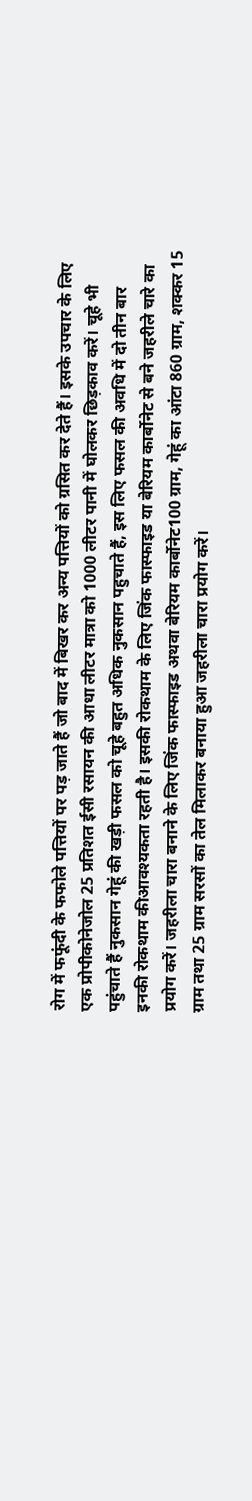रोग में फफूंदी के फफोले पत्तियों पर पड़ जाते हैं जो बाद में बिखर कर अन्य पत्तियों को ग्रसित कर देते हैं। इसके उपचार के लिए एक प्रोपीकोनेजोल 25 प्रतिशत ईसी रसायन की आधा लीटर मात्रा को 1000 लीटर पानी में घोलकर छिड़काव करें। चूहे भी पहुंचाते हैं नुकसान गेहूं की खड़ी फसल को चूहे बहुत अधिक नुकसान पहुचाते हैं, इस लिए फसल की अवधि में दो तीन बार इनकी रोकथाम कीआवश्यकता रहती है। इसकी रोकथाम के लिए जिंक फास्फाइड या बेरियम कार्बोनेट से बने जहरीले चारे का प्रयोग करें। जहरीला चारा बनाने के लिए जिंक फास्फाइड अथवा बेरियम कार्बोनेट100 ग्राम, गेहूं का आंटा 860 ग्राम, शक्कर 15 ग्राम तथा 25 ग्राम सरसों का तेल मिलाकर बनाया हुआ जहरीला चारा प्रयोग करें।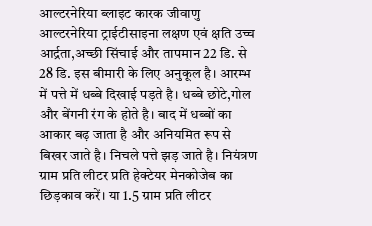आल्टरनेरिया ब्लाइट कारक जीवाणु आल्टरनेरिया ट्राईटीसाइना लक्षण एवं क्षति उच्च आर्द्रता,अच्छी सिंचाई और तापमान 22 डि. से 28 डि. इस बीमारी के लिए अनुकूल है। आरम्भ में पत्ते में धब्बे दिखाई पड़ते है। धब्बे छोटे,गोल और बेंगनी रंग के होते है। बाद में धब्बों का आकार बढ़ जाता है और अनियमित रूप से बिखर जाते है। निचले पत्ते झड़ जाते है। नियंत्रण ग्राम प्रति लीटर प्रति हेक्टेयर मेनकोजेब का छिड़काव करें। या 1.5 ग्राम प्रति लीटर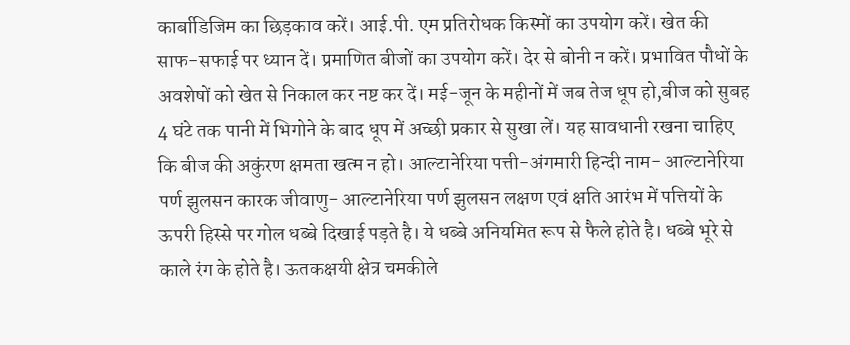कार्बाडिजिम का छिड़काव करें। आई.पी. एम प्रतिरोधक किस्मों का उपयोग करें। खेत की साफ-सफाई पर ध्यान दें। प्रमाणित बीजों का उपयोग करें। देर से बोनी न करें। प्रभावित पौधों के अवशेषों को खेत से निकाल कर नष्ट कर दें। मई-जून के महीनों में जब तेज धूप हो,बीज को सुबह 4 घंटे तक पानी में भिगोने के बाद धूप में अच्छी प्रकार से सुखा लें। यह सावधानी रखना चाहिए कि बीज की अकुंरण क्षमता खत्म न हो। आल्टानेरिया पत्ती-अंगमारी हिन्दी नाम- आल्टानेरिया पर्ण झुलसन कारक जीवाणु- आल्टानेरिया पर्ण झुलसन लक्षण एवं क्षति आरंभ में पत्तियों के ऊपरी हिस्से पर गोल धब्बे दिखाई पड़ते है। ये धब्बे अनियमित रूप से फैले होते है। धब्बे भूरे से काले रंग के होते है। ऊतकक्षयी क्षेत्र चमकीले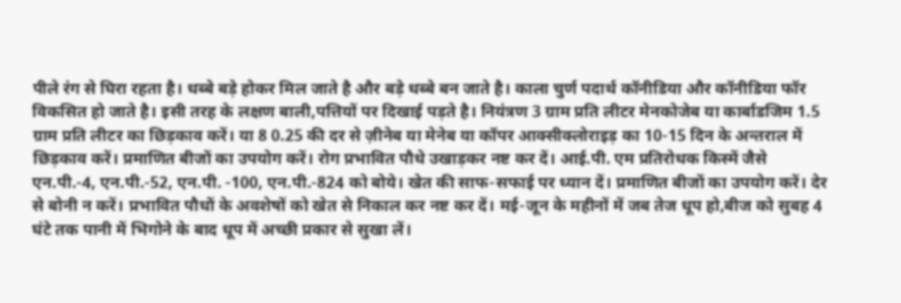पीले रंग से घिरा रहता है। धब्बे बड़े होकर मिल जाते है और बड़े धब्बे बन जाते है। काला चुर्ण पदार्थ कॉनीडिया और कॉनीडिया फॉर विकसित हो जाते है। इसी तरह के लक्षण बाली,पत्तियों पर दिखाई पड़ते है। नियंत्रण 3 ग्राम प्रति लीटर मेनकोजेब या कार्बाडजिम 1.5 ग्राम प्रति लीटर का छिड़काव करें। या 8 0.25 की दर से ज़ीनेब या मेनेब या कॉपर आक्सीक्लोराइड़ का 10-15 दिन के अन्तराल में छिड़काव करें। प्रमाणित बीजों का उपयोग करें। रोग प्रभावित पौधे उखाड़कर नष्ट कर दें। आई.पी. एम प्रतिरोधक किस्में जैसे एन.पी.-4, एन.पी.-52, एन.पी. -100, एन.पी.-824 को बोये। खेत की साफ-सफाई पर ध्यान दें। प्रमाणित बीजों का उपयोग करें। देर से बोनी न करें। प्रभावित पौधों के अवशेषों को खेत से निकाल कर नष्ट कर दें। मई-जून के महीनों में जब तेज धूप हो,बीज को सुबह 4 घंटे तक पानी में भिगोने के बाद धूप में अच्छी प्रकार से सुखा लें।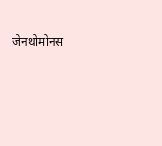जेनथोमोनस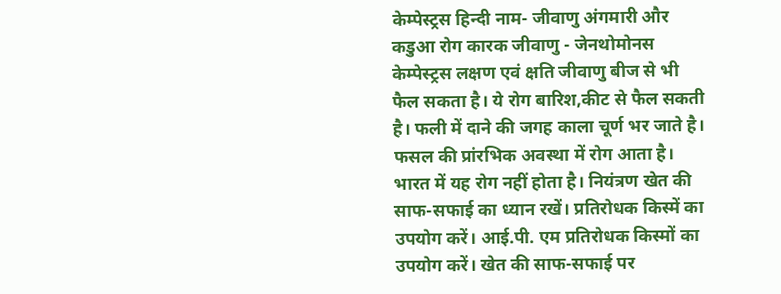केम्पेस्ट्रस हिन्दी नाम- जीवाणु अंगमारी और कडुआ रोग कारक जीवाणु - जेनथोमोनस केम्पेस्ट्रस लक्षण एवं क्षति जीवाणु बीज से भी फैल सकता है। ये रोग बारिश,कीट से फैल सकती है। फली में दाने की जगह काला चूर्ण भर जाते है। फसल की प्रांरभिक अवस्था में रोग आता है। भारत में यह रोग नहीं होता है। नियंत्रण खेत की साफ-सफाई का ध्यान रखें। प्रतिरोधक किस्में का उपयोग करें। आई.पी. एम प्रतिरोधक किस्मों का उपयोग करें। खेत की साफ-सफाई पर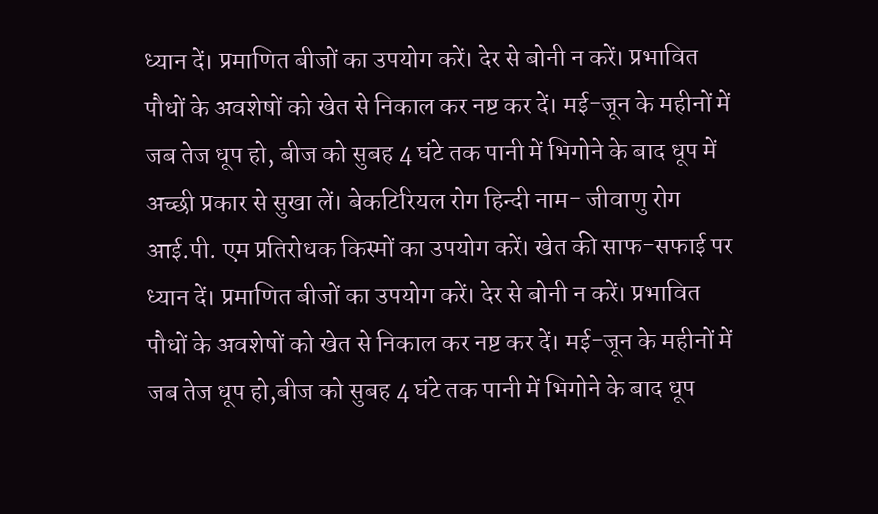ध्यान दें। प्रमाणित बीजों का उपयोग करें। देर से बोनी न करें। प्रभावित पौधों के अवशेषों को खेत से निकाल कर नष्ट कर दें। मई-जून के महीनों में जब तेज धूप हो, बीज को सुबह 4 घंटे तक पानी में भिगोने के बाद धूप में अच्छी प्रकार से सुखा लें। बेकटिरियल रोग हिन्दी नाम- जीवाणु रोग आई.पी. एम प्रतिरोधक किस्मों का उपयोग करें। खेत की साफ-सफाई पर ध्यान दें। प्रमाणित बीजों का उपयोग करें। देर से बोनी न करें। प्रभावित पौधों के अवशेषों को खेत से निकाल कर नष्ट कर दें। मई-जून के महीनों में जब तेज धूप हो,बीज को सुबह 4 घंटे तक पानी में भिगोने के बाद धूप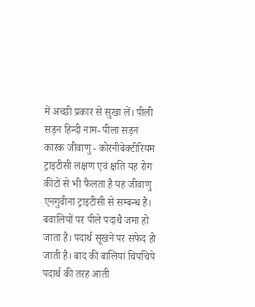में अच्छी प्रकार से सुखा लें। पीली सड़न हिन्दी नाम- पीला सड़न कारक जीवाणु - कोरनीबेक्टीरियम ट्राइटीसी लक्षण एवं क्षति यह रोग कीटों से भी फैलता है यह जीवाणु एनगुवीना ट्राइटीसी से सम्बन्ध है। बवालियों पर पीले पदाथै जमा हो जाता है। पदार्थ सूखने पर सफेद हो जाती है। बाद की बालियां चिपचिपे पदार्थ की तरह आती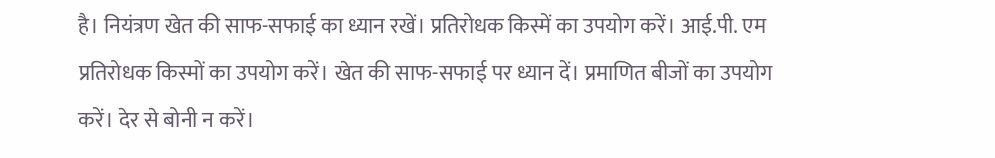है। नियंत्रण खेत की साफ-सफाई का ध्यान रखें। प्रतिरोधक किस्में का उपयोग करें। आई.पी. एम प्रतिरोधक किस्मों का उपयोग करें। खेत की साफ-सफाई पर ध्यान दें। प्रमाणित बीजों का उपयोग करें। देर से बोनी न करें।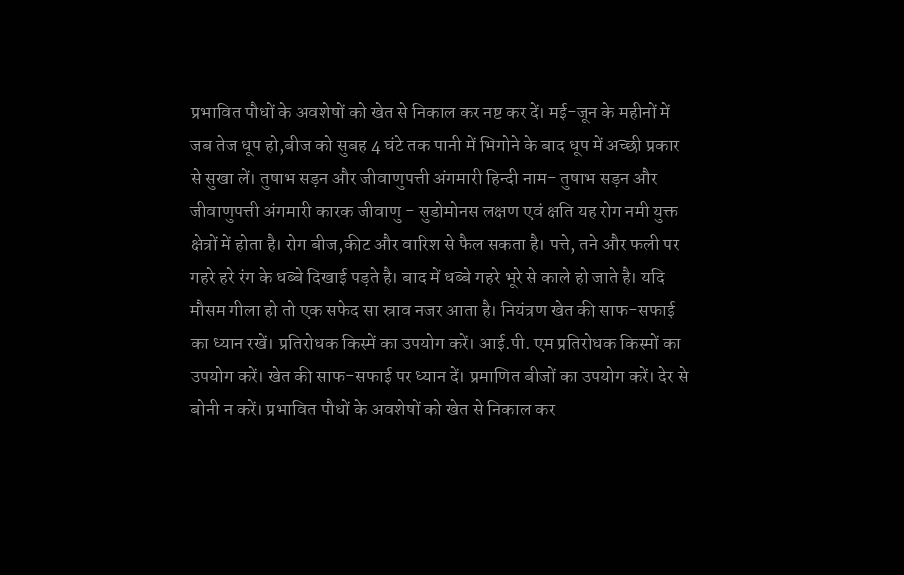प्रभावित पौधों के अवशेषों को खेत से निकाल कर नष्ट कर दें। मई-जून के महीनों में जब तेज धूप हो,बीज को सुबह 4 घंटे तक पानी में भिगोने के बाद धूप में अच्छी प्रकार से सुखा लें। तुषाभ सड़न और जीवाणुपत्ती अंगमारी हिन्दी नाम- तुषाभ सड़न और जीवाणुपत्ती अंगमारी कारक जीवाणु - सुडोमोनस लक्षण एवं क्षति यह रोग नमी युक्त क्षेत्रों में होता है। रोग बीज,कीट और वारिश से फैल सकता है। पत्ते, तने और फली पर गहरे हरे रंग के धब्बे दिखाई पड़ते है। बाद में धब्बे गहरे भूरे से काले हो जाते है। यदि मौसम गीला हो तो एक सफेद सा स्राव नजर आता है। नियंत्रण खेत की साफ-सफाई का ध्यान रखें। प्रतिरोधक किस्में का उपयोग करें। आई.पी. एम प्रतिरोधक किस्मों का उपयोग करें। खेत की साफ-सफाई पर ध्यान दें। प्रमाणित बीजों का उपयोग करें। देर से बोनी न करें। प्रभावित पौधों के अवशेषों को खेत से निकाल कर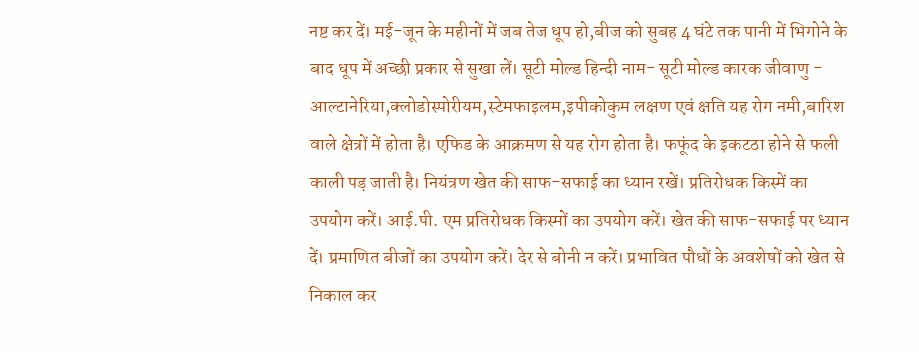नष्ट कर दें। मई-जून के महीनों में जब तेज धूप हो,बीज को सुबह 4 घंटे तक पानी में भिगोने के बाद धूप में अच्छी प्रकार से सुखा लें। सूटी मोल्ड हिन्दी नाम- सूटी मोल्ड कारक जीवाणु - आल्टानेरिया,क्लोडोस्पोरीयम,स्टेमफाइलम,इपीकोकुम लक्षण एवं क्षति यह रोग नमी,बारिश वाले क्षेत्रों में होता है। एफिड के आक्रमण से यह रोग होता है। फफूंद के इकटठा होने से फली काली पड़ जाती है। नियंत्रण खेत की साफ-सफाई का ध्यान रखें। प्रतिरोधक किस्में का उपयोग करें। आई.पी. एम प्रतिरोधक किस्मों का उपयोग करें। खेत की साफ-सफाई पर ध्यान दें। प्रमाणित बीजों का उपयोग करें। देर से बोनी न करें। प्रभावित पौधों के अवशेषों को खेत से निकाल कर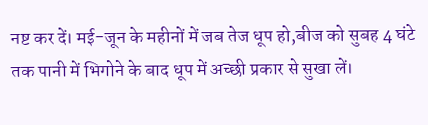नष्ट कर दें। मई-जून के महीनों में जब तेज धूप हो,बीज को सुबह 4 घंटे तक पानी में भिगोने के बाद धूप में अच्छी प्रकार से सुखा लें।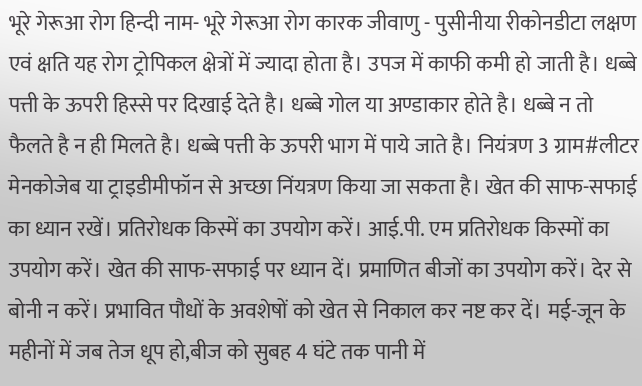भूरे गेरूआ रोग हिन्दी नाम- भूरे गेरूआ रोग कारक जीवाणु - पुसीनीया रीकोनडीटा लक्षण एवं क्षति यह रोग ट्रोपिकल क्षेत्रों में ज्यादा होता है। उपज में काफी कमी हो जाती है। धब्बे पत्ती के ऊपरी हिस्से पर दिखाई देते है। धब्बे गोल या अण्डाकार होते है। धब्बे न तो फैलते है न ही मिलते है। धब्बे पत्ती के ऊपरी भाग में पाये जाते है। नियंत्रण 3 ग्राम#लीटर मेनकोजेब या ट्राइडीमीफॉन से अच्छा निंयत्रण किया जा सकता है। खेत की साफ-सफाई का ध्यान रखें। प्रतिरोधक किस्में का उपयोग करें। आई.पी. एम प्रतिरोधक किस्मों का उपयोग करें। खेत की साफ-सफाई पर ध्यान दें। प्रमाणित बीजों का उपयोग करें। देर से बोनी न करें। प्रभावित पौधों के अवशेषों को खेत से निकाल कर नष्ट कर दें। मई-जून के महीनों में जब तेज धूप हो,बीज को सुबह 4 घंटे तक पानी में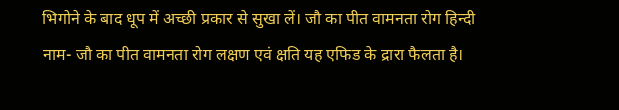भिगोने के बाद धूप में अच्छी प्रकार से सुखा लें। जौ का पीत वामनता रोग हिन्दी नाम- जौ का पीत वामनता रोग लक्षण एवं क्षति यह एफिड के द्रारा फैलता है।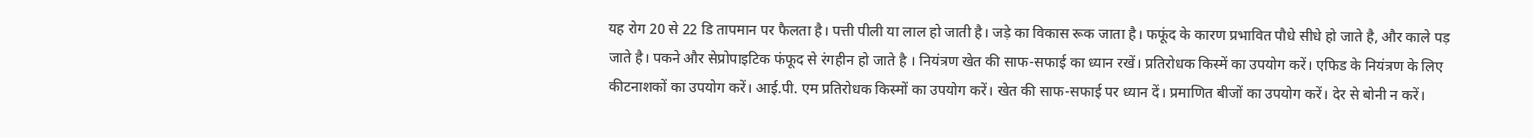यह रोग 20 से 22 डि तापमान पर फैलता है। पत्ती पीली या लाल हो जाती है। जड़े का विकास रूक जाता है। फफूंद के कारण प्रभावित पौधे सीधे हो जाते है, और काले पड़ जाते है। पकने और सेप्रोपाइटिक फंफूद से रंगहीन हो जाते है । नियंत्रण खेत की साफ-सफाई का ध्यान रखें। प्रतिरोधक किस्में का उपयोग करें। एफिड के नियंत्रण के लिए कीटनाशकों का उपयोग करें। आई.पी. एम प्रतिरोधक किस्मों का उपयोग करें। खेत की साफ-सफाई पर ध्यान दें। प्रमाणित बीजों का उपयोग करें। देर से बोनी न करें।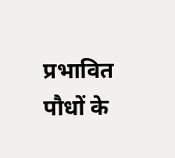प्रभावित पौधों के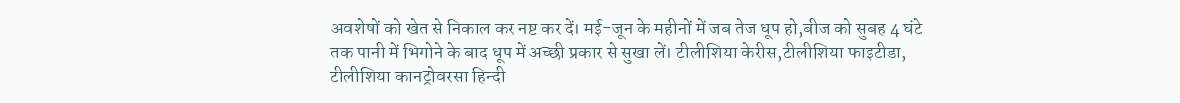अवशेषों को खेत से निकाल कर नष्ट कर दें। मई-जून के महीनों में जब तेज धूप हो,बीज को सुबह 4 घंटे तक पानी में भिगोने के बाद धूप में अच्छी प्रकार से सुखा लें। टीलीशिया केरीस,टीलीशिया फाइटीडा, टीलीशिया कानट्रोवरसा हिन्दी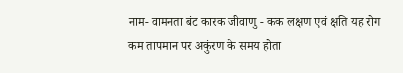नाम- वामनता बंट कारक जीवाणु - कक लक्षण एवं क्षति यह रोग कम तापमान पर अकुंरण के समय होता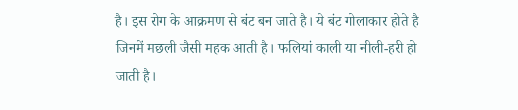है। इस रोग के आक्रमण से बंट बन जाते है। ये बंट गोलाकार होते है जिनमें मछली जैसी महक आती है। फलियां काली या नीली-हरी हो जाती है।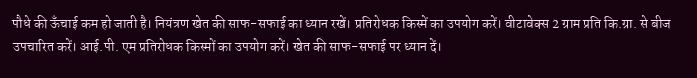पौधे की ऊँचाई कम हो जाती है। नियंत्रण खेत की साफ-सफाई का ध्यान रखें। प्रतिरोधक किस्में का उपयोग करें। वीटावेक्स 2 ग्राम प्रति कि.ग्रा. से बीज उपचारित करें। आई.पी. एम प्रतिरोधक किस्मों का उपयोग करें। खेत की साफ-सफाई पर ध्यान दें।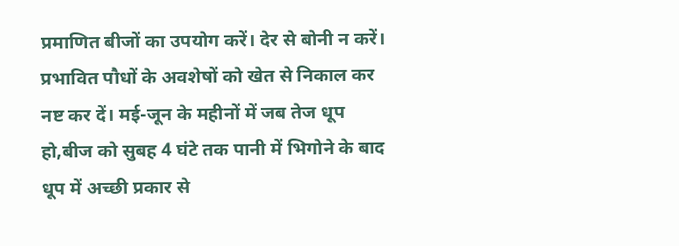प्रमाणित बीजों का उपयोग करें। देर से बोनी न करें। प्रभावित पौधों के अवशेषों को खेत से निकाल कर नष्ट कर दें। मई-जून के महीनों में जब तेज धूप हो,बीज को सुबह 4 घंटे तक पानी में भिगोने के बाद धूप में अच्छी प्रकार से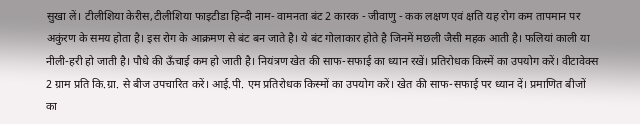सुखा लें। टीलीशिया केरीस,टीलीशिया फाइटीडा हिन्दी नाम- वामनता बंट 2 कारक - जीवाणु - कक लक्षण एवं क्षति यह रोग कम तापमान पर अकुंरण के समय होता है। इस रोग के आक्रमण से बंट बन जाते है। ये बंट गोलाकार होते है जिनमें मछली जैसी महक आती है। फलियां काली या नीली-हरी हो जाती है। पौधे की ऊँचाई कम हो जाती है। नियंत्रण खेत की साफ-सफाई का ध्यान रखें। प्रतिरोधक किस्में का उपयोग करें। वीटावेक्स 2 ग्राम प्रति कि.ग्रा. से बीज उपचारित करें। आई.पी. एम प्रतिरोधक किस्मों का उपयोग करें। खेत की साफ-सफाई पर ध्यान दें। प्रमाणित बीजों का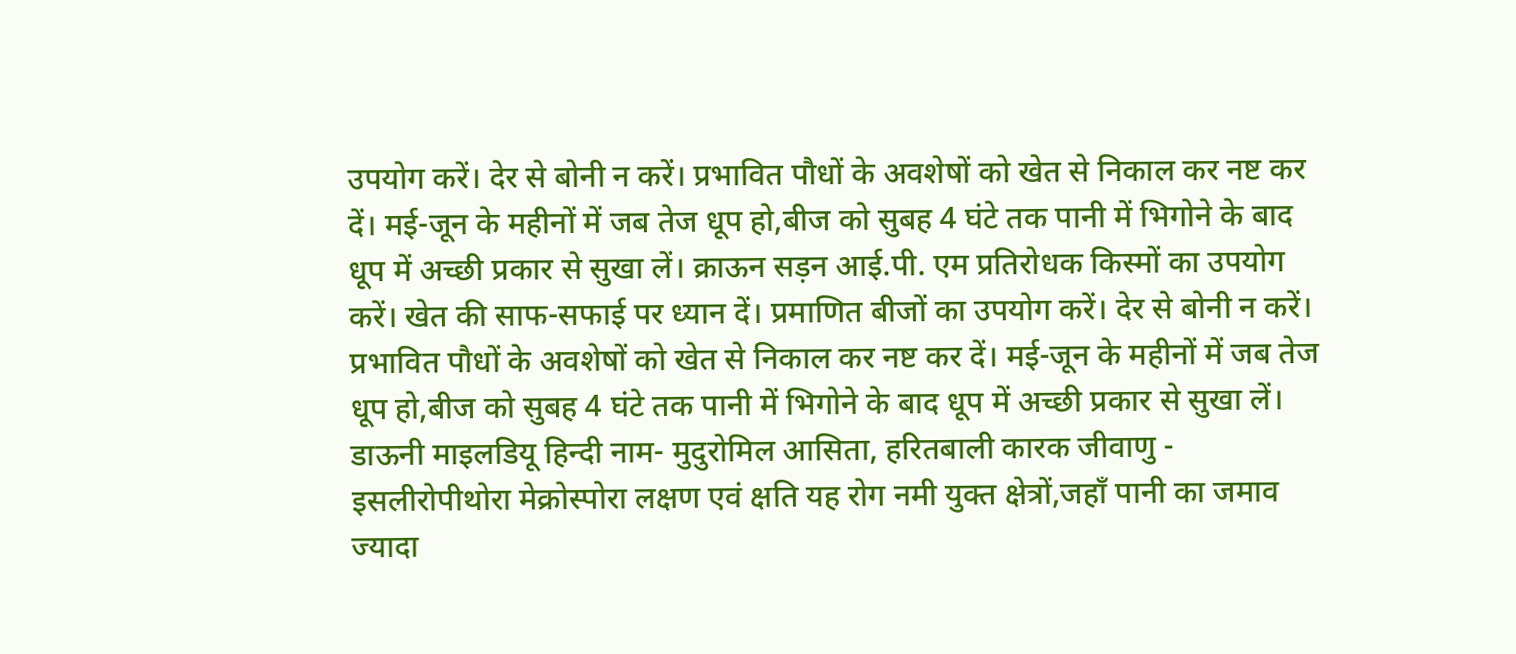उपयोग करें। देर से बोनी न करें। प्रभावित पौधों के अवशेषों को खेत से निकाल कर नष्ट कर दें। मई-जून के महीनों में जब तेज धूप हो,बीज को सुबह 4 घंटे तक पानी में भिगोने के बाद धूप में अच्छी प्रकार से सुखा लें। क्राऊन सड़न आई.पी. एम प्रतिरोधक किस्मों का उपयोग करें। खेत की साफ-सफाई पर ध्यान दें। प्रमाणित बीजों का उपयोग करें। देर से बोनी न करें। प्रभावित पौधों के अवशेषों को खेत से निकाल कर नष्ट कर दें। मई-जून के महीनों में जब तेज धूप हो,बीज को सुबह 4 घंटे तक पानी में भिगोने के बाद धूप में अच्छी प्रकार से सुखा लें। डाऊनी माइलडियू हिन्दी नाम- मुदुरोमिल आसिता, हरितबाली कारक जीवाणु - इसलीरोपीथोरा मेक्रोस्पोरा लक्षण एवं क्षति यह रोग नमी युक्त क्षेत्रों,जहाँ पानी का जमाव ज्यादा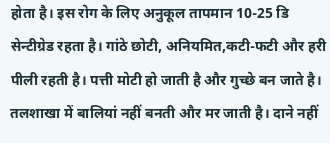होता है। इस रोग के लिए अनुकूल तापमान 10-25 डि सेन्टीग्रेड रहता है। गांठे छोटी, अनियमित,कटी-फटी और हरी पीली रहती है। पत्ती मोटी हो जाती है और गुच्छे बन जाते है। तलशाखा में बालियां नहीं बनती और मर जाती है। दाने नहीं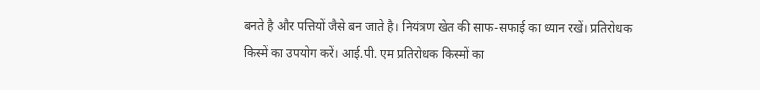बनते है और पत्तियों जैसे बन जाते है। नियंत्रण खेत की साफ-सफाई का ध्यान रखें। प्रतिरोधक किस्में का उपयोग करें। आई.पी. एम प्रतिरोधक किस्मों का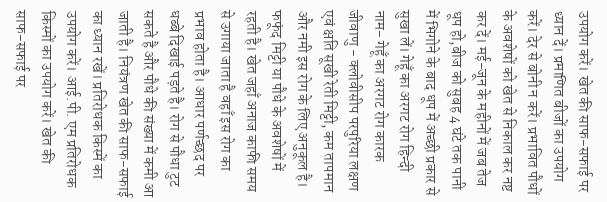उपयोग करें। खेत की साफ-सफाई पर ध्यान दें। प्रमाणित बीजों का उपयोग करें। देर से बोनी न करें। प्रभावित पौधों के अवशेषों को खेत से निकाल कर नष्ट कर दें। मई-जून के महीनों में जब तेज धूप हो,बीज को सुबह 4 घंटे तक पानी में भिगोने के बाद धूप में अच्छी प्रकार से सुखा लें। गेहूँ का अरगट रोग हिन्दी नाम- गेहूँ का अरगट रोग कारक जीवाणु - क्लोवीसीप परपुरिया लक्षण एवं क्षति सूखी रेती मिट्टी, कम तापमान और नमी इस रोग के लिए अनुकूल है। फफूंद मिट्टी या पौधे के अवशेषों में रहती है। खेत जहाँ अनाज काफी समय से उगाया जाता है वहाँ इस रोग का प्रभाव होता है। आधार पर्णच्छद पर धब्बे दिखाई पड़ते है। रोग से पौधा टुट सकते है और पौधे की संख्या में कमी आ जाती है। नियंत्रण खेत की साफ-सफाई का ध्यान रखें। प्रतिरोधक किस्में का उपयोग करें। आई.पी. एम प्रतिरोधक किस्मों का उपयोग करें। खेत की साफ-सफाई पर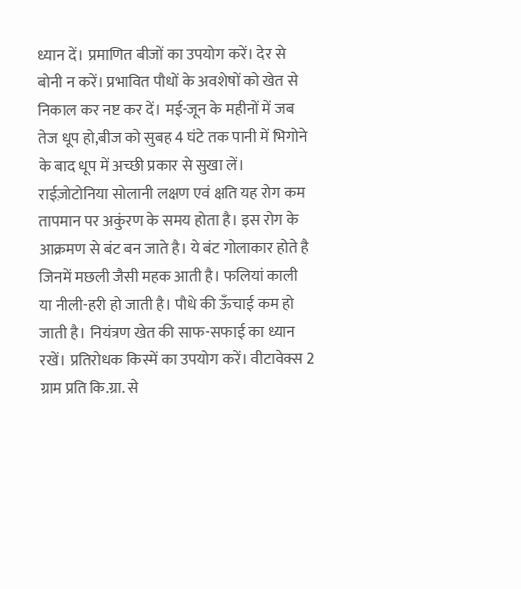ध्यान दें। प्रमाणित बीजों का उपयोग करें। देर से बोनी न करें। प्रभावित पौधों के अवशेषों को खेत से निकाल कर नष्ट कर दें। मई-जून के महीनों में जब तेज धूप हो,बीज को सुबह 4 घंटे तक पानी में भिगोने के बाद धूप में अच्छी प्रकार से सुखा लें। राईज़ोटोनिया सोलानी लक्षण एवं क्षति यह रोग कम तापमान पर अकुंरण के समय होता है। इस रोग के आक्रमण से बंट बन जाते है। ये बंट गोलाकार होते है जिनमें मछली जैसी महक आती है। फलियां काली या नीली-हरी हो जाती है। पौधे की ऊँचाई कम हो जाती है। नियंत्रण खेत की साफ-सफाई का ध्यान रखें। प्रतिरोधक किस्में का उपयोग करें। वीटावेक्स 2 ग्राम प्रति कि.ग्रा. से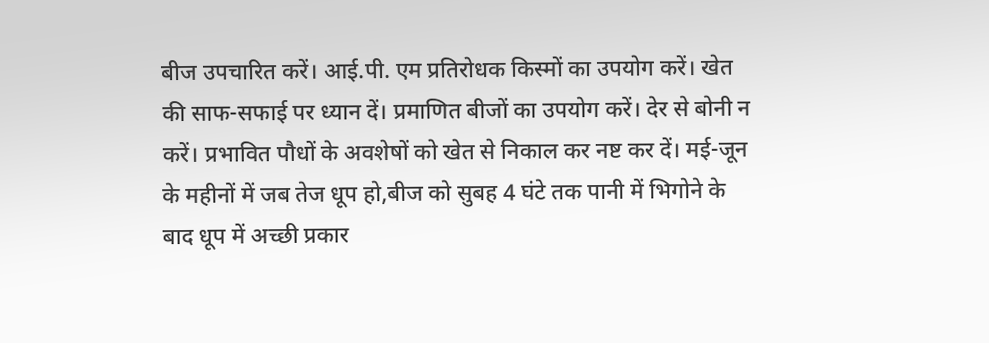बीज उपचारित करें। आई.पी. एम प्रतिरोधक किस्मों का उपयोग करें। खेत की साफ-सफाई पर ध्यान दें। प्रमाणित बीजों का उपयोग करें। देर से बोनी न करें। प्रभावित पौधों के अवशेषों को खेत से निकाल कर नष्ट कर दें। मई-जून के महीनों में जब तेज धूप हो,बीज को सुबह 4 घंटे तक पानी में भिगोने के बाद धूप में अच्छी प्रकार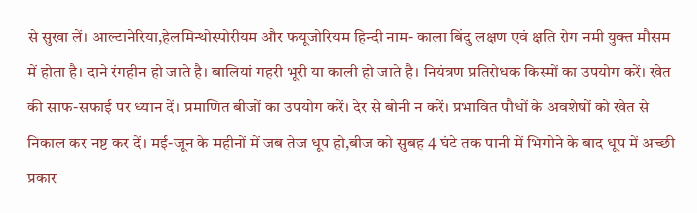से सुखा लें। आल्टानेरिया,हेलमिन्थोस्पोरीयम और फयूजोरियम हिन्दी नाम- काला बिंदु लक्षण एवं क्षति रोग नमी युक्त मौसम में होता है। दाने रंगहीन हो जाते है। बालियां गहरी भूरी या काली हो जाते है। नियंत्रण प्रतिरोधक किस्मों का उपयोग करें। खेत की साफ-सफाई पर ध्यान दें। प्रमाणित बीजों का उपयोग करें। देर से बोनी न करें। प्रभावित पौधों के अवशेषों को खेत से निकाल कर नष्ट कर दें। मई-जून के महीनों में जब तेज धूप हो,बीज को सुबह 4 घंटे तक पानी में भिगोने के बाद धूप में अच्छी प्रकार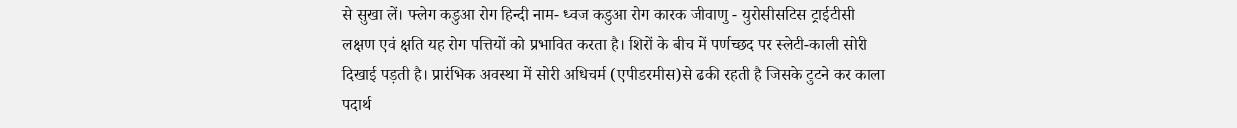से सुखा लें। फ्लेग कडुआ रोग हिन्दी नाम- ध्वज कडुआ रोग कारक जीवाणु - युरोसीसटिस ट्राईटीसी लक्षण एवं क्षति यह रोग पत्तियों को प्रभावित करता है। शिरों के बीच में पर्णच्छद पर स्लेटी-काली सोरी दिखाई पड़ती है। प्रारंभिक अवस्था में सोरी अधिचर्म (एपीडरमीस)से ढकी रहती है जिसके टुटने कर काला पदार्थ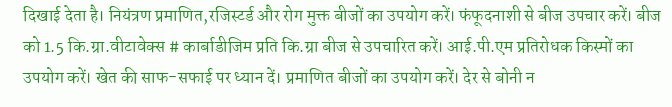दिखाई देता है। नियंत्रण प्रमाणित,रजिस्टर्ड और रोग मुक्त बीजों का उपयोग करें। फंफूदनाशी से बीज उपचार करें। बीज को 1.5 कि.ग्रा.वीटावेक्स # कार्बाडीजिम प्रति कि.ग्रा बीज से उपचारित करें। आई.पी.एम प्रतिरोधक किस्मों का उपयोग करें। खेत की साफ-सफाई पर ध्यान दें। प्रमाणित बीजों का उपयोग करें। देर से बोनी न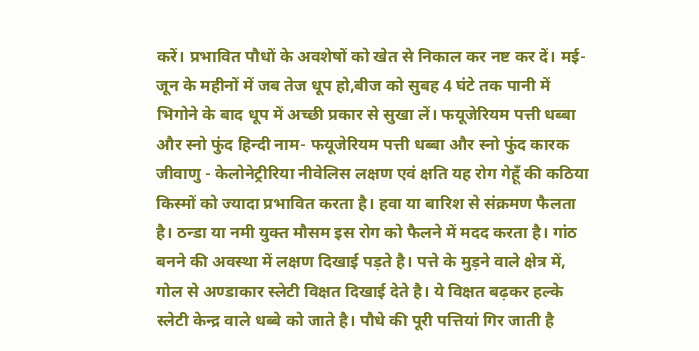करें। प्रभावित पौधों के अवशेषों को खेत से निकाल कर नष्ट कर दें। मई-जून के महीनों में जब तेज धूप हो,बीज को सुबह 4 घंटे तक पानी में भिगोने के बाद धूप में अच्छी प्रकार से सुखा लें। फयूजेरियम पत्ती धब्बा और स्नो फुंद हिन्दी नाम- फयूजेरियम पत्ती धब्बा और स्नो फुंद कारक जीवाणु - केलोनेट्रीरिया नीवेलिस लक्षण एवं क्षति यह रोग गेहूँ की कठिया किस्मों को ज्यादा प्रभावित करता है। हवा या बारिश से संक्रमण फैलता है। ठन्डा या नमी युक्त मौसम इस रोग को फैलने में मदद करता है। गांठ बनने की अवस्था में लक्षण दिखाई पड़ते है। पत्ते के मुड़ने वाले क्षेत्र में, गोल से अण्डाकार स्लेटी विक्षत दिखाई देते है। ये विक्षत बढ़कर हल्के स्लेटी केन्द्र वाले धब्बे को जाते है। पौधे की पूरी पत्तियां गिर जाती है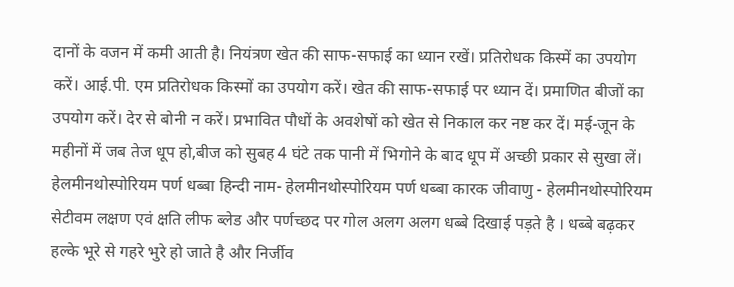दानों के वजन में कमी आती है। नियंत्रण खेत की साफ-सफाई का ध्यान रखें। प्रतिरोधक किस्में का उपयोग करें। आई.पी. एम प्रतिरोधक किस्मों का उपयोग करें। खेत की साफ-सफाई पर ध्यान दें। प्रमाणित बीजों का उपयोग करें। देर से बोनी न करें। प्रभावित पौधों के अवशेषों को खेत से निकाल कर नष्ट कर दें। मई-जून के महीनों में जब तेज धूप हो,बीज को सुबह 4 घंटे तक पानी में भिगोने के बाद धूप में अच्छी प्रकार से सुखा लें। हेलमीनथोस्पोरियम पर्ण धब्बा हिन्दी नाम- हेलमीनथोस्पोरियम पर्ण धब्बा कारक जीवाणु - हेलमीनथोस्पोरियम सेटीवम लक्षण एवं क्षति लीफ ब्लेड और पर्णच्छद पर गोल अलग अलग धब्बे दिखाई पड़ते है । धब्बे बढ़कर हल्के भूरे से गहरे भुरे हो जाते है और निर्जीव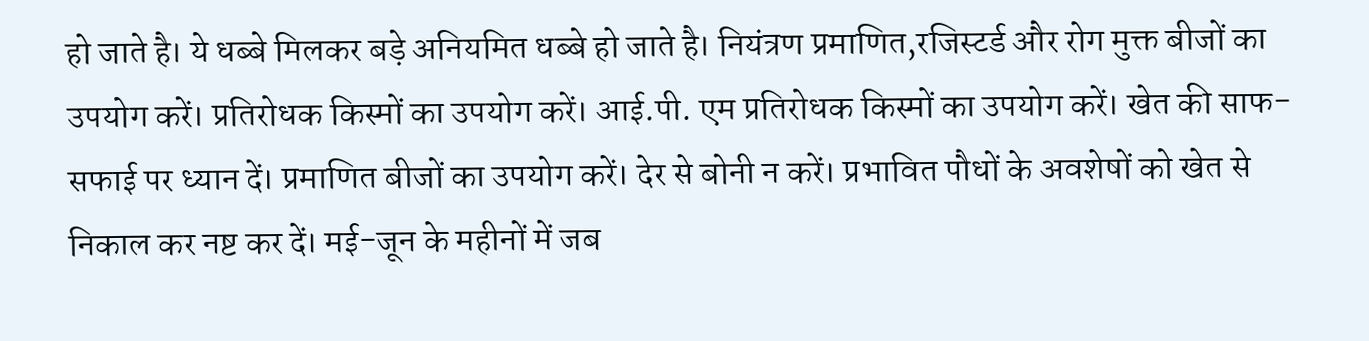हो जाते है। ये धब्बे मिलकर बड़े अनियमित धब्बे हो जाते है। नियंत्रण प्रमाणित,रजिस्टर्ड और रोग मुक्त बीजों का उपयोग करें। प्रतिरोधक किस्मों का उपयोग करें। आई.पी. एम प्रतिरोधक किस्मों का उपयोग करें। खेत की साफ-सफाई पर ध्यान दें। प्रमाणित बीजों का उपयोग करें। देर से बोनी न करें। प्रभावित पौधों के अवशेषों को खेत से निकाल कर नष्ट कर दें। मई-जून के महीनों में जब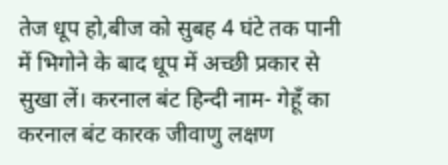तेज धूप हो,बीज को सुबह 4 घंटे तक पानी में भिगोने के बाद धूप में अच्छी प्रकार से सुखा लें। करनाल बंट हिन्दी नाम- गेहूँ का करनाल बंट कारक जीवाणु लक्षण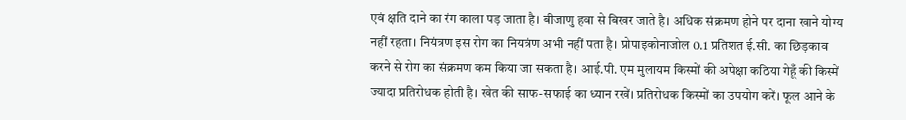एवं क्षति दाने का रंग काला पड़ जाता है। बीजाणु हवा से बिखर जाते है। अधिक संक्रमण होने पर दाना खाने योग्य नहीं रहता। नियंत्रण इस रोग का नियत्रंण अभी नहीं पता है। प्रोपाइकोनाजोल 0.1 प्रतिशत ई.सी. का छिड़काव करने से रोग का संक्रमण कम किया जा सकता है। आई.पी. एम मुलायम किस्मों की अपेक्षा कठिया गेहूँ की किस्में ज्यादा प्रतिरोधक होती है। खेत की साफ-सफाई का ध्यान रखें। प्रतिरोधक किस्मों का उपयोग करें। फूल आने के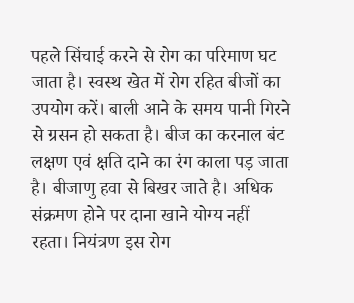पहले सिंचाई करने से रोग का परिमाण घट जाता है। स्वस्थ खेत में रोग रहित बीजों का उपयोग करें। बाली आने के समय पानी गिरने से ग्रसन हो सकता है। बीज का करनाल बंट लक्षण एवं क्षति दाने का रंग काला पड़ जाता है। बीजाणु हवा से बिखर जाते है। अधिक संक्रमण होने पर दाना खाने योग्य नहीं रहता। नियंत्रण इस रोग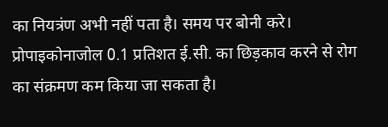का नियत्रंण अभी नहीं पता है। समय पर बोनी करे। प्रोपाइकोनाजोल 0.1 प्रतिशत ई.सी. का छिड़काव करने से रोग का संक्रमण कम किया जा सकता है।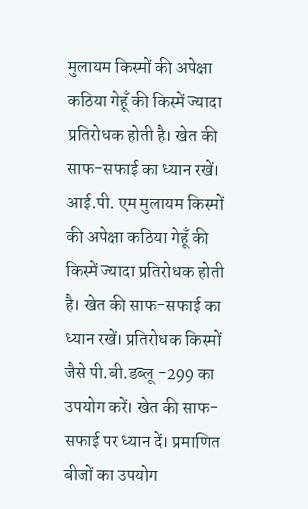मुलायम किस्मों की अपेक्षा कठिया गेहूँ की किस्में ज्यादा प्रतिरोधक होती है। खेत की साफ-सफाई का ध्यान रखें। आई.पी. एम मुलायम किस्मों की अपेक्षा कठिया गेहूँ की किस्में ज्यादा प्रतिरोधक होती है। खेत की साफ-सफाई का ध्यान रखें। प्रतिरोधक किस्मों जैसे पी.बी.डब्लू -299 का उपयोग करें। खेत की साफ-सफाई पर ध्यान दें। प्रमाणित बीजों का उपयोग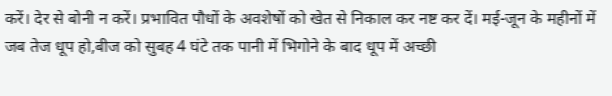करें। देर से बोनी न करें। प्रभावित पौधों के अवशेषों को खेत से निकाल कर नष्ट कर दें। मई-जून के महीनों में जब तेज धूप हो,बीज को सुबह 4 घंटे तक पानी में भिगोने के बाद धूप में अच्छी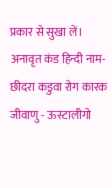प्रकार से सुखा लें। अनावृत कंड हिन्दी नाम- छीदरा कडुवा रोग कारक जीवाणु - ऊस्टालीगो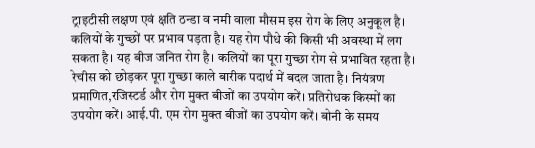ट्राइटीसी लक्षण एवं क्षति ठन्डा व नमी वाला मौसम इस रोग के लिए अनुकूल है। कलियों के गुच्छों पर प्रभाव पड़ता है। यह रोग पौधे की किसी भी अवस्था में लग सकता है। यह बीज जनित रोग है। कलियों का पूरा गुच्छा रोग से प्रभावित रहता है। रेचीस को छोड़कर पूरा गुच्छा काले बारीक पदार्थ में बदल जाता है। नियंत्रण प्रमाणित,रजिस्टर्ड और रोग मुक्त बीजों का उपयोग करें। प्रतिरोधक किस्मों का उपयोग करें। आई.पी. एम रोग मुक्त बीजों का उपयोग करें। बोनी के समय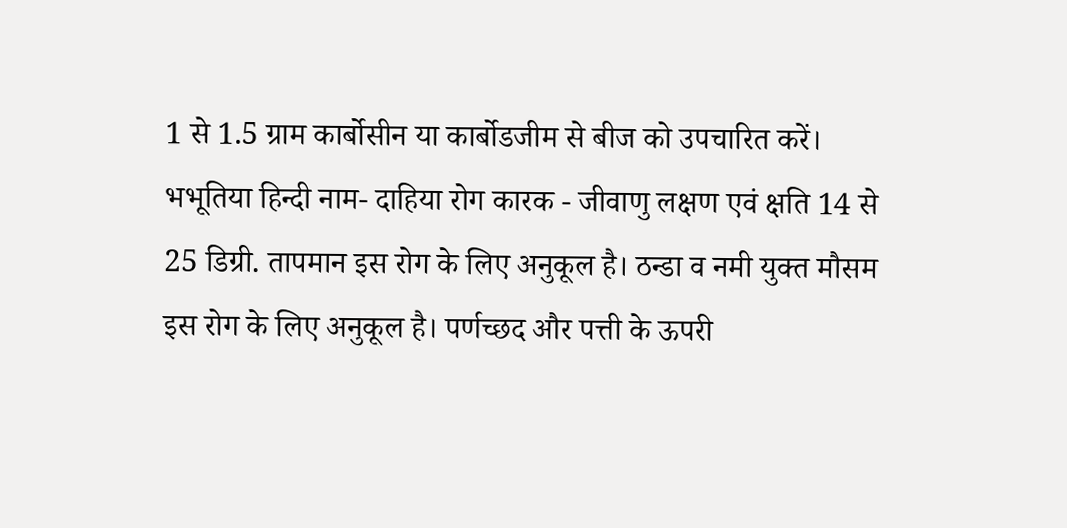1 से 1.5 ग्राम कार्बोसीन या कार्बोडजीम से बीज को उपचारित करें। भभूतिया हिन्दी नाम- दाहिया रोग कारक - जीवाणु लक्षण एवं क्षति 14 से 25 डिग्री. तापमान इस रोग के लिए अनुकूल है। ठन्डा व नमी युक्त मौसम इस रोग के लिए अनुकूल है। पर्णच्छद और पत्ती के ऊपरी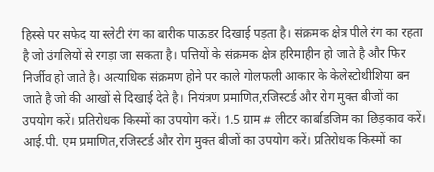हिस्से पर सफेद या स्लेटी रंग का बारीक पाऊडर दिखाई पड़ता है। संक्रमक क्षेत्र पीले रंग का रहता है जो उंगलियों से रगड़ा जा सकता है। पत्तियों के संक्रमक क्षेत्र हरिमाहीन हो जाते है और फिर निर्जीव हो जाते है। अत्याधिक संक्रमण होने पर काले गोलफली आकार के केलेस्टोथीशिया बन जाते है जो की आखों से दिखाई देते है। नियंत्रण प्रमाणित,रजिस्टर्ड और रोग मुक्त बीजों का उपयोग करें। प्रतिरोधक किस्मों का उपयोग करें। 1.5 ग्राम # लीटर कार्बाडजिम का छिड़काव करें। आई.पी. एम प्रमाणित,रजिस्टर्ड और रोग मुक्त बीजों का उपयोग करें। प्रतिरोधक किस्मों का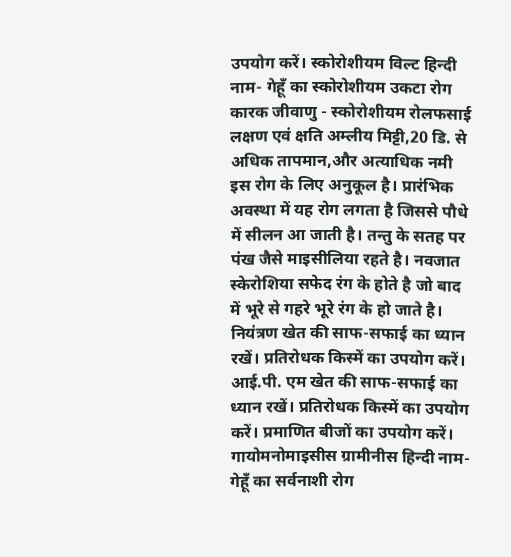उपयोग करें। स्कोरोशीयम विल्ट हिन्दी नाम- गेहूँ का स्कोरोशीयम उकटा रोग कारक जीवाणु - स्कोरोशीयम रोलफसाई लक्षण एवं क्षति अम्लीय मिट्टी,20 डि. से अधिक तापमान,और अत्याधिक नमी इस रोग के लिए अनुकूल है। प्रारंभिक अवस्था में यह रोग लगता है जिससे पौधे में सीलन आ जाती है। तन्तु के सतह पर पंख जैसे माइसीलिया रहते है। नवजात स्केरोशिया सफेद रंग के होते है जो बाद में भूरे से गहरे भूरे रंग के हो जाते है। नियंत्रण खेत की साफ-सफाई का ध्यान रखें। प्रतिरोधक किस्में का उपयोग करें। आई.पी. एम खेत की साफ-सफाई का ध्यान रखें। प्रतिरोधक किस्में का उपयोग करें। प्रमाणित बीजों का उपयोग करें। गायोमनोमाइसीस ग्रामीनीस हिन्दी नाम- गेहूँ का सर्वनाशी रोग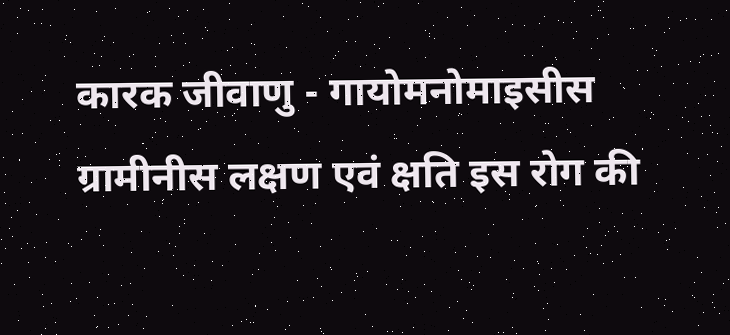कारक जीवाणु - गायोमनोमाइसीस ग्रामीनीस लक्षण एवं क्षति इस रोग की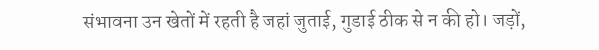संभावना उन खेतों में रहती है जहां जुताई, गुडाई ठीक से न की हो। जड़ों,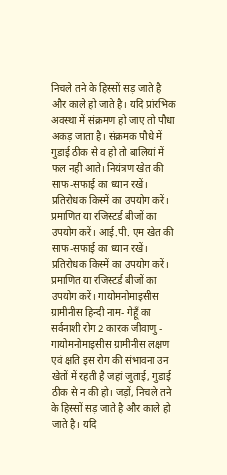निचले तने के हिस्सों सड़ जाते है और काले हो जाते है। यदि प्रांरभिक अवस्था में संक्रमण हो जाए तो पौधा अकड़ जाता है। संक्रमक पौधे में गुडाई ठीक से व हो तो बालियां में फल नही आते। नियंत्रण खेत की साफ-सफाई का ध्यान रखें। प्रतिरोधक किस्में का उपयोग करें। प्रमाणित या रजिस्टर्ड बीजों का उपयोग करें। आई.पी. एम खेत की साफ-सफाई का ध्यान रखें। प्रतिरोधक किस्में का उपयोग करें। प्रमाणित या रजिस्टर्ड बीजों का उपयोग करें। गायोमनोमाइसीस ग्रामीनीस हिन्दी नाम- गेहूँ का सर्वनाशी रोग 2 कारक जीवाणु - गायोमनोमाइसीस ग्रामीनीस लक्षण एवं क्षति इस रोग की संभावना उन खेतों में रहती है जहां जुताई, गुडाई ठीक से न की हो। जड़ों, निचले तने के हिस्सों सड़ जाते है और काले हो जाते है। यदि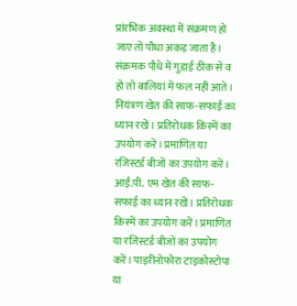प्रांरभिक अवस्था में संक्रमण हो जाए तो पौधा अकड़ जाता है। संक्रमक पौधे में गुडाई ठीक से व हो तो बालियां में फल नही आते। नियंत्रण खेत की साफ-सफाई का ध्यान रखें। प्रतिरोधक किस्में का उपयोग करें। प्रमाणित या रजिस्टर्ड बीजों का उपयोग करें। आई.पी. एम खेत की साफ-सफाई का ध्यान रखें। प्रतिरोधक किस्में का उपयोग करें। प्रमाणित या रजिस्टर्ड बीजों का उपयोग करें। पाइरीनोफोरा टाइकोस्टोपा या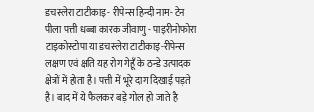डचस्लेरा टाटीकाइ- रीपेन्स हिन्दी नाम- टेन पीला पत्ती धब्बा कारक जीवाणु - पाइरीनोफोरा टाइकोस्टोपा या डचस्लेरा टाटीकाइ-रीपेन्स लक्षण एवं क्षति यह रोग गेहूँ के ठन्डे उत्पादक क्षेत्रों में होता है। पत्ती में भूरे दाग दिखाई पड़ते है। बाद में ये फैलकर बड़े गोल हो जाते है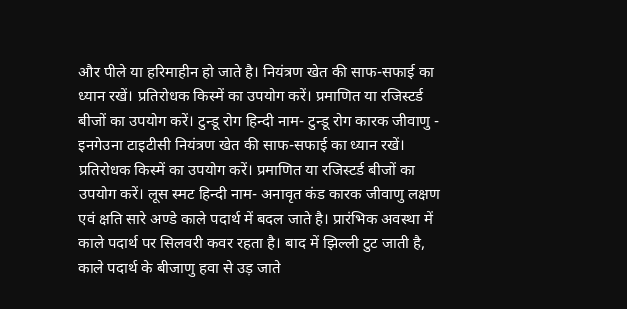और पीले या हरिमाहीन हो जाते है। नियंत्रण खेत की साफ-सफाई का ध्यान रखें। प्रतिरोधक किस्में का उपयोग करें। प्रमाणित या रजिस्टर्ड बीजों का उपयोग करें। टुन्डू रोग हिन्दी नाम- टुन्डू रोग कारक जीवाणु - इनगेउना टाइटीसी नियंत्रण खेत की साफ-सफाई का ध्यान रखें। प्रतिरोधक किस्में का उपयोग करें। प्रमाणित या रजिस्टर्ड बीजों का उपयोग करें। लूस स्मट हिन्दी नाम- अनावृत कंड कारक जीवाणु लक्षण एवं क्षति सारे अण्डे काले पदार्थ में बदल जाते है। प्रारंभिक अवस्था में काले पदार्थ पर सिलवरी कवर रहता है। बाद में झिल्ली टुट जाती है, काले पदार्थ के बीजाणु हवा से उड़ जाते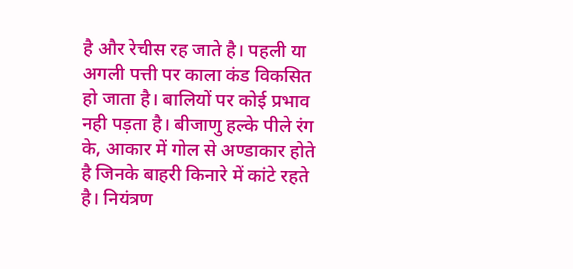है और रेचीस रह जाते है। पहली या अगली पत्ती पर काला कंड विकसित हो जाता है। बालियों पर कोई प्रभाव नही पड़ता है। बीजाणु हल्के पीले रंग के, आकार में गोल से अण्डाकार होते है जिनके बाहरी किनारे में कांटे रहते है। नियंत्रण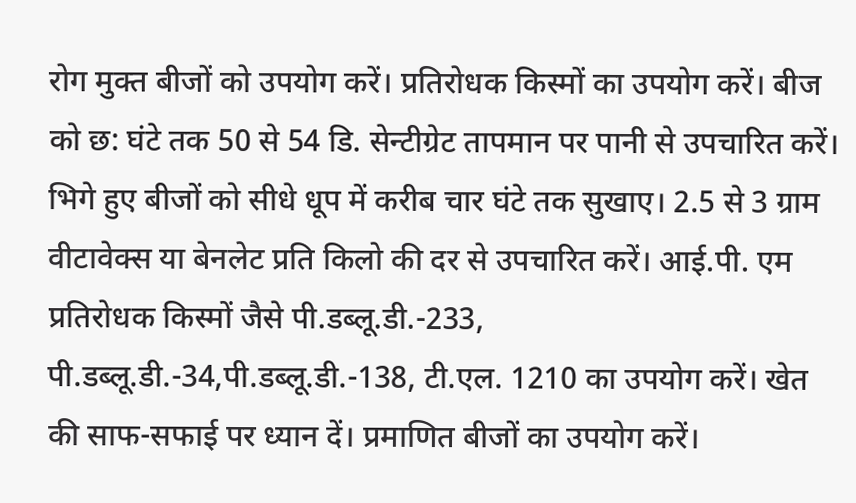रोग मुक्त बीजों को उपयोग करें। प्रतिरोधक किस्मों का उपयोग करें। बीज को छ: घंटे तक 50 से 54 डि. सेन्टीग्रेट तापमान पर पानी से उपचारित करें। भिगे हुए बीजों को सीधे धूप में करीब चार घंटे तक सुखाए। 2.5 से 3 ग्राम वीटावेक्स या बेनलेट प्रति किलो की दर से उपचारित करें। आई.पी. एम प्रतिरोधक किस्मों जैसे पी.डब्लू.डी.-233, पी.डब्लू.डी.-34,पी.डब्लू.डी.-138, टी.एल. 1210 का उपयोग करें। खेत की साफ-सफाई पर ध्यान दें। प्रमाणित बीजों का उपयोग करें।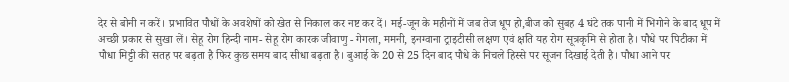देर से बोनी न करें। प्रभावित पौधों के अवशेषों को खेत से निकाल कर नष्ट कर दें। मई-जून के महीनों में जब तेज धूप हो,बीज को सुबह 4 घंटे तक पानी में भिगोने के बाद धूप में अच्छी प्रकार से सुखा लें। सेहू रोग हिन्दी नाम- सेहू रोग कारक जीवाणु - गेगला, ममनी, इनग्वाना ट्राइटीसी लक्षण एवं क्षति यह रोग सूत्रकृमि से होता है। पौधे पर पिटीका में पौधा मिट्टी की सतह पर बढ़ता है फिर कुछ समय बाद सीधा बढ़ता है। बुआई के 20 से 25 दिन बाद पौधे के निचले हिस्से पर सूजन दिखाई देती है। पौधा आने पर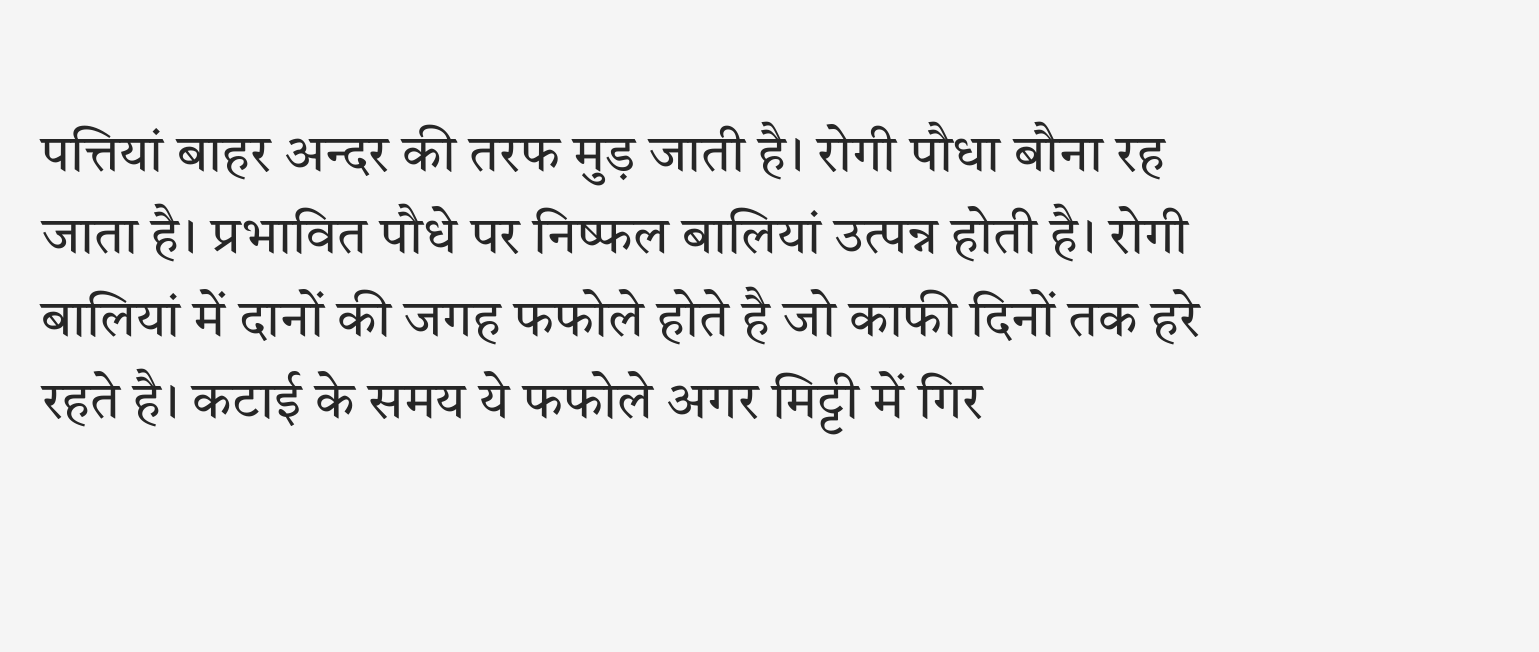पत्तियां बाहर अन्दर की तरफ मुड़ जाती है। रोगी पौधा बौना रह जाता है। प्रभावित पौधे पर निष्फल बालियां उत्पन्न होती है। रोगी बालियां में दानों की जगह फफोले होते है जो काफी दिनों तक हरे रहते है। कटाई के समय ये फफोले अगर मिट्टी में गिर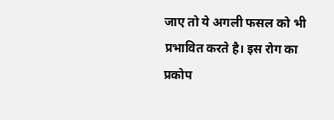जाए तो ये अगली फसल को भी प्रभावित करते है। इस रोग का प्रकोप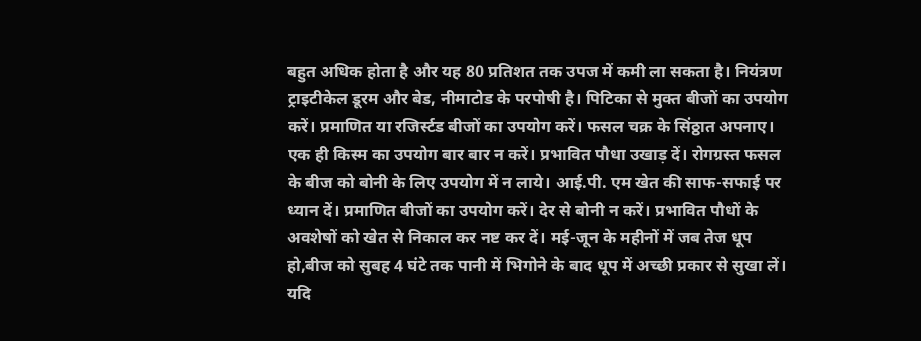बहुत अधिक होता है और यह 80 प्रतिशत तक उपज में कमी ला सकता है। नियंत्रण ट्राइटीकेल डूरम और बेड, नीमाटोड के परपोषी है। पिटिका से मुक्त बीजों का उपयोग करें। प्रमाणित या रजिर्स्टड बीजों का उपयोग करें। फसल चक्र के सिंठ्ठात अपनाए। एक ही किस्म का उपयोग बार बार न करें। प्रभावित पौधा उखाड़ दें। रोगग्रस्त फसल के बीज को बोनी के लिए उपयोग में न लाये। आई.पी. एम खेत की साफ-सफाई पर ध्यान दें। प्रमाणित बीजों का उपयोग करें। देर से बोनी न करें। प्रभावित पौधों के अवशेषों को खेत से निकाल कर नष्ट कर दें। मई-जून के महीनों में जब तेज धूप हो,बीज को सुबह 4 घंटे तक पानी में भिगोने के बाद धूप में अच्छी प्रकार से सुखा लें। यदि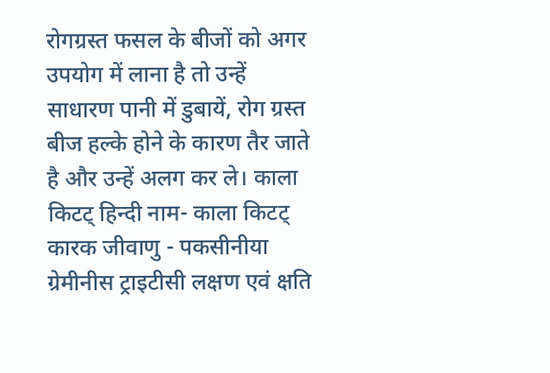रोगग्रस्त फसल के बीजों को अगर उपयोग में लाना है तो उन्हें साधारण पानी में डुबायें, रोग ग्रस्त बीज हल्के होने के कारण तैर जाते है और उन्हें अलग कर ले। काला किटट् हिन्दी नाम- काला किटट् कारक जीवाणु - पकसीनीया ग्रेमीनीस ट्राइटीसी लक्षण एवं क्षति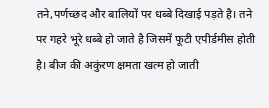तने,पर्णच्छद और बालियों पर धब्बे दिखाई पड़ते है। तने पर गहरे भूरे धब्बे हो जाते है जिसमें फूटी एपीर्डमीस होती है। बीज की अकुंरण क्षमता खत्म हो जाती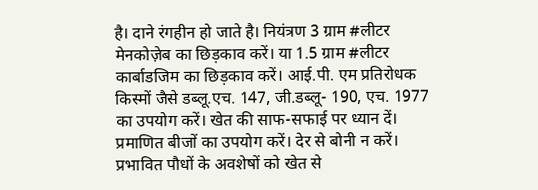है। दाने रंगहीन हो जाते है। नियंत्रण 3 ग्राम #लीटर मेनकोज़ेब का छिड़काव करें। या 1.5 ग्राम #लीटर कार्बाडजिम का छिड़काव करें। आई.पी. एम प्रतिरोधक किस्मों जैसे डब्लू.एच. 147, जी.डब्लू- 190, एच. 1977 का उपयोग करें। खेत की साफ-सफाई पर ध्यान दें। प्रमाणित बीजों का उपयोग करें। देर से बोनी न करें। प्रभावित पौधों के अवशेषों को खेत से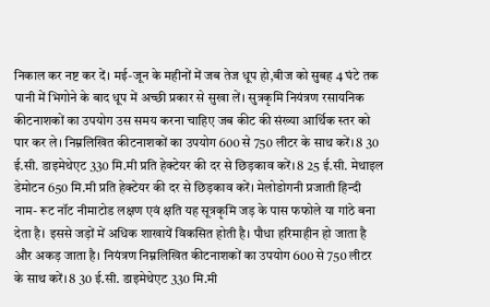निकाल कर नष्ट कर दें। मई-जून के महीनों में जब तेज धूप हो,बीज को सुबह 4 घंटे तक पानी में भिगोने के बाद धूप में अच्छी प्रकार से सुखा लें। सुत्रकृमि नियंत्रण रसायनिक कीटनाशकों का उपयोग उस समय करना चाहिए जब कीट की संख्या आर्थिक स्तर को पार कर ले। निम्नलिखित कीटनाशकों का उपयोग 600 से 750 लीटर के साथ करें। 8 30 ई.सी. डाइमेथेएट 330 मि.मी प्रति हेक्टेयर की दर से छिड़काव करें। 8 25 ई.सी. मेथाइल डेमोटन 650 मि.मी प्रति हेक्टेयर की दर से छिड़काव करें। मेलोडोगनी प्रजाती हिन्दी नाम- रूट नॉट नीमाटोड लक्षण एवं क्षति यह सूत्रकृमि जड़ के पास फफोले या गांठे बना देता है। इससे जड़ों में अधिक शाखायें विकसित होती है। पौधा हरिमाहीन हो जाता है और अकड़ जाता है। नियंत्रण निम्नलिखित कीटनाशकों का उपयोग 600 से 750 लीटर के साथ करें। 8 30 ई.सी. डाइमेथेएट 330 मि.मी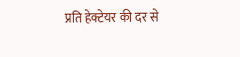प्रति हेक्टेयर की दर से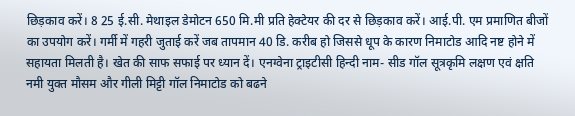छिड़काव करें। 8 25 ई.सी. मेथाइल डेमोटन 650 मि.मी प्रति हेक्टेयर की दर से छिड़काव करें। आई.पी. एम प्रमाणित बीजों का उपयोग करें। गर्मी में गहरी जुताई करें जब तापमान 40 डि. करीब हो जिससे धूप के कारण निमाटोड आदि नष्ट होने में सहायता मिलती है। खेत की साफ सफाई पर ध्यान दें। एनग्वेना ट्राइटीसी हिन्दी नाम- सीड गॉल सूत्रकृमि लक्षण एवं क्षति नमी युक्त मौसम और गीली मिट्टी गॉल निमाटोड को बढने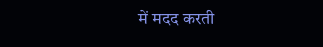में मदद करती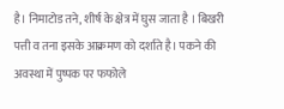है। निमाटोड तने, शीर्ष के क्षेत्र में घुस जाता है । बिखरी पत्ती व तना इसके आक्रमण को दर्शाते है। पकने की अवस्था में पुष्पक पर फफोले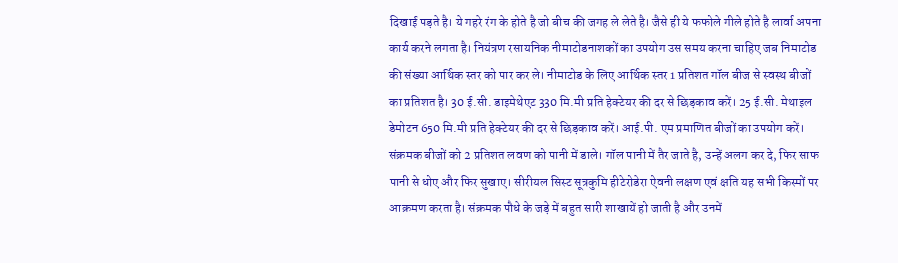दिखाई पड़ते है। ये गहरे रंग के होते है जो बीच की जगह ले लेते है। जैसे ही ये फफोले गीले होते है लार्वा अपना कार्य करने लगता है। नियंत्रण रसायनिक नीमाटोडनाशकों का उपयोग उस समय करना चाहिए जब निमाटोड की संख्या आर्थिक स्तर को पार कर ले। नीमाटोड के लिए आर्थिक स्तर 1 प्रतिशत गॉल बीज से स्वस्थ बीजों का प्रतिशत है। 30 ई.सी. डाइमेथेएट 330 मि.मी प्रति हेक्टेयर की दर से छिड़काव करें। 25 ई.सी. मेथाइल डेमोटन 650 मि.मी प्रति हेक्टेयर की दर से छिड़काव करें। आई.पी. एम प्रमाणित बीजों का उपयोग करें। संक्रमक बीजों को 2 प्रतिशत लवण को पानी में डाले। गॉल पानी में तैर जाते है, उन्हें अलग कर दे, फिर साफ पानी से धोए और फिर सुखाए। सीरीयल सिस्ट सूत्रकुमि हीटेरोडेरा ऐवनी लक्षण एवं क्षति यह सभी किस्मों पर आक्रमण करता है। संक्रमक पौधे के जड़े में बहुत सारी शाखायें हो जाती है और उनमें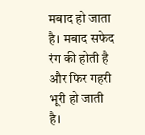मबाद हो जाता है। मबाद सफेद रंग की होती है और फिर गहरी भूरी हो जाती है।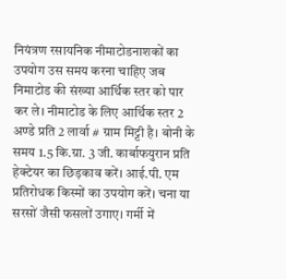नियंत्रण रसायनिक नीमाटोडनाशकों का उपयोग उस समय करना चाहिए जब निमाटोड की संख्या आर्थिक स्तर को पार कर ले। नीमाटोड के लिए आर्थिक स्तर 2 अण्डे प्रति 2 लार्वा # ग्राम मिट्टी है। बोनी के समय 1.5 कि.ग्रा. 3 जी. कार्बाफयुरान प्रति हेक्टेयर का छिड़काव करें। आई.पी. एम प्रतिरोधक किस्मों का उपयोग करें। चना या सरसों जैसी फसलों उगाए। गर्मी में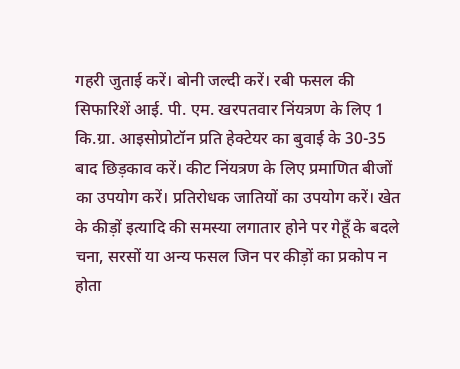गहरी जुताई करें। बोनी जल्दी करें। रबी फसल की सिफारिशें आई. पी. एम. खरपतवार निंयत्रण के लिए 1 कि.ग्रा. आइसोप्रोटॉन प्रति हेक्टेयर का बुवाई के 30-35 बाद छिड़काव करें। कीट निंयत्रण के लिए प्रमाणित बीजों का उपयोग करें। प्रतिरोधक जातियों का उपयोग करें। खेत के कीड़ों इत्यादि की समस्या लगातार होने पर गेहूँ के बदले चना, सरसों या अन्य फसल जिन पर कीड़ों का प्रकोप न होता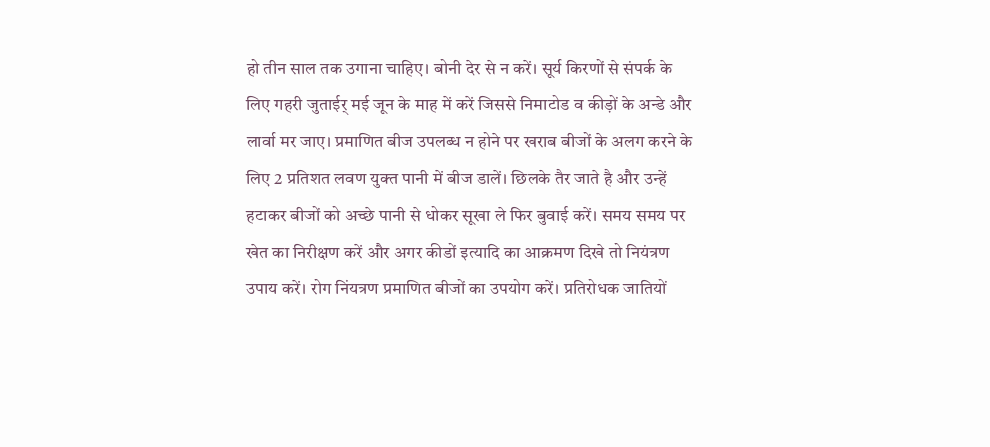हो तीन साल तक उगाना चाहिए। बोनी देर से न करें। सूर्य किरणों से संपर्क के लिए गहरी जुताईर् मई जून के माह में करें जिससे निमाटोड व कीड़ों के अन्डे और लार्वा मर जाए। प्रमाणित बीज उपलब्ध न होने पर खराब बीजों के अलग करने के लिए 2 प्रतिशत लवण युक्त पानी में बीज डालें। छिलके तैर जाते है और उन्हें हटाकर बीजों को अच्छे पानी से धोकर सूखा ले फिर बुवाई करें। समय समय पर खेत का निरीक्षण करें और अगर कीडों इत्यादि का आक्रमण दिखे तो नियंत्रण उपाय करें। रोग निंयत्रण प्रमाणित बीजों का उपयोग करें। प्रतिरोधक जातियों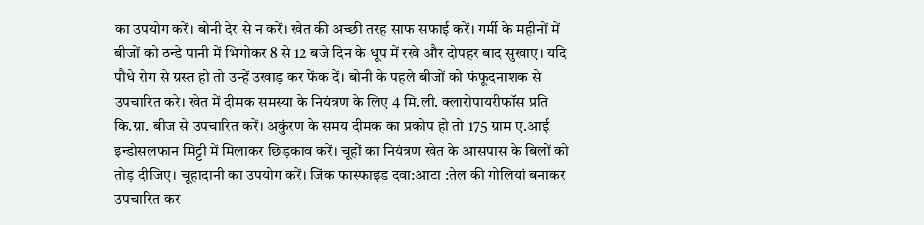का उपयोग करें। बोनी देर से न करें। खेत की अच्छी तरह साफ सफाई करें। गर्मी के महीनों में बीजों को ठन्डे पानी में भिगोकर 8 से 12 बजे दिन के धूप में रखे और दोपहर बाद सुखाए। यदि पौधे रोग से ग्रस्त हो तो उन्हें उखाड़ कर फेंक दें। बोनी के पहले बीजों को फंफूदनाशक से उपचारित करे। खेत में दीमक समस्या के नियंत्रण के लिए 4 मि.ली. क्लारोपायरीफॉस प्रति कि.ग्रा. बीज से उपचारित करें। अकुंरण के समय दीमक का प्रकोप हो तो 175 ग्राम ए.आई इन्डोसलफान मिट्टी में मिलाकर छिड़काव करें। चूहों का नियंत्रण खेत के आसपास के बिलों को तोड़ दीजिए। चूहादानी का उपयोग करें। जिंक फास्फाइड दवा:आटा :तेल की गोलियां बनाकर उपचारित कर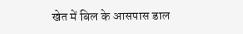खेत में बिल के आसपास डाल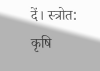दें। स्त्रोत: कृषि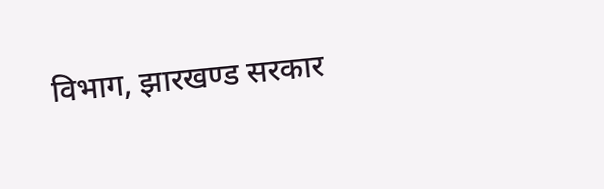विभाग, झारखण्ड सरकार